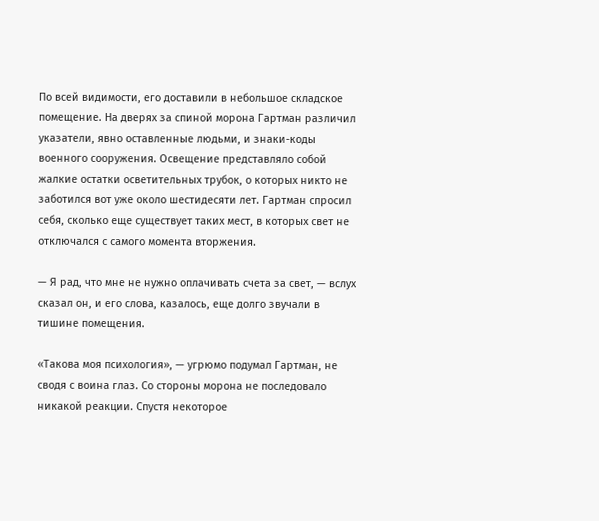По всей видимости, его доставили в небольшое складское помещение. На дверях за спиной морона Гартман различил указатели, явно оставленные людьми, и знаки-коды военного сооружения. Освещение представляло собой жалкие остатки осветительных трубок, о которых никто не заботился вот уже около шестидесяти лет. Гартман спросил себя, сколько еще существует таких мест, в которых свет не отключался с самого момента вторжения.

— Я рад, что мне не нужно оплачивать счета за свет, — вслух сказал он, и его слова, казалось, еще долго звучали в тишине помещения.

«Такова моя психология», — угрюмо подумал Гартман, не сводя с воина глаз. Со стороны морона не последовало никакой реакции. Спустя некоторое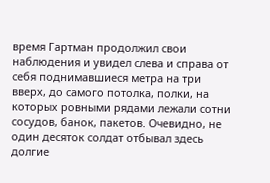время Гартман продолжил свои наблюдения и увидел слева и справа от себя поднимавшиеся метра на три вверх, до самого потолка, полки, на которых ровными рядами лежали сотни сосудов, банок, пакетов. Очевидно, не один десяток солдат отбывал здесь долгие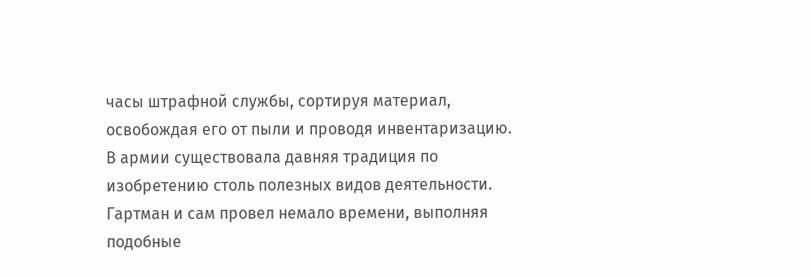часы штрафной службы, сортируя материал, освобождая его от пыли и проводя инвентаризацию. В армии существовала давняя традиция по изобретению столь полезных видов деятельности. Гартман и сам провел немало времени, выполняя подобные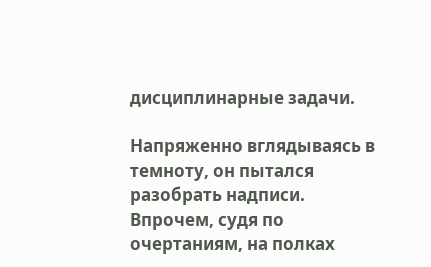дисциплинарные задачи.

Напряженно вглядываясь в темноту, он пытался разобрать надписи. Впрочем, судя по очертаниям, на полках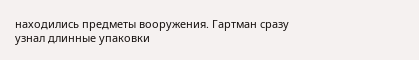находились предметы вооружения. Гартман сразу узнал длинные упаковки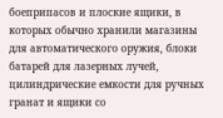боеприпасов и плоские ящики, в которых обычно хранили магазины для автоматического оружия, блоки батарей для лазерных лучей, цилиндрические емкости для ручных гранат и ящики со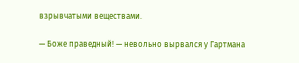взрывчатыми веществами.

— Боже праведный! — невольно вырвался у Гартмана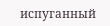испуганный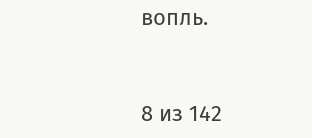вопль.



8 из 142